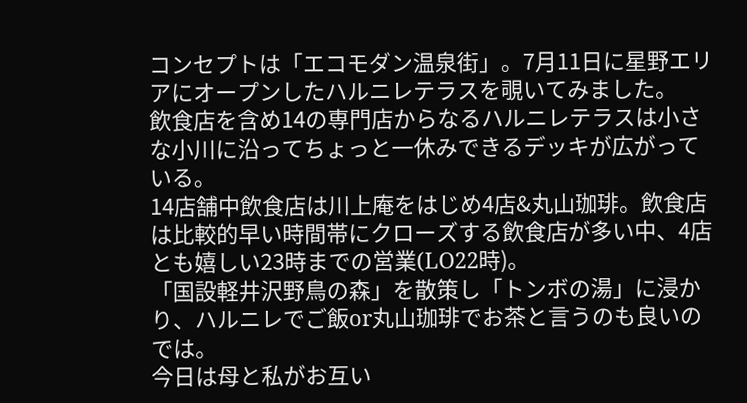コンセプトは「エコモダン温泉街」。7月11日に星野エリアにオープンしたハルニレテラスを覗いてみました。
飲食店を含め14の専門店からなるハルニレテラスは小さな小川に沿ってちょっと一休みできるデッキが広がっている。
14店舗中飲食店は川上庵をはじめ4店&丸山珈琲。飲食店は比較的早い時間帯にクローズする飲食店が多い中、4店とも嬉しい23時までの営業(LO22時)。
「国設軽井沢野鳥の森」を散策し「トンボの湯」に浸かり、ハルニレでご飯or丸山珈琲でお茶と言うのも良いのでは。
今日は母と私がお互い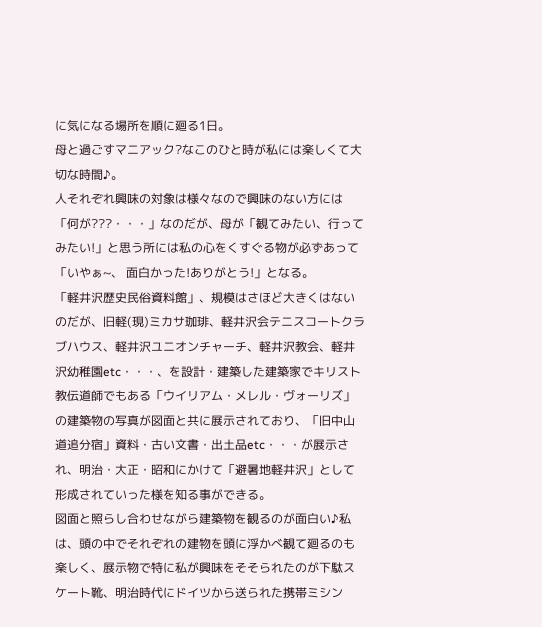に気になる場所を順に廻る1日。
母と過ごすマニアック?なこのひと時が私には楽しくて大切な時間♪。
人それぞれ興味の対象は様々なので興味のない方には「何が???・・・」なのだが、母が「観てみたい、行ってみたい!」と思う所には私の心をくすぐる物が必ずあって「いやぁ~、 面白かった!ありがとう!」となる。
「軽井沢歴史民俗資料館」、規模はさほど大きくはないのだが、旧軽(現)ミカサ珈琲、軽井沢会テニスコートクラブハウス、軽井沢ユニオンチャーチ、軽井沢教会、軽井沢幼稚園etc・・・、を設計・建築した建築家でキリスト教伝道師でもある「ウイリアム・メレル・ヴォーリズ」の建築物の写真が図面と共に展示されており、「旧中山道追分宿」資料・古い文書・出土品etc・・・が展示され、明治・大正・昭和にかけて「避暑地軽井沢」として形成されていった様を知る事ができる。
図面と照らし合わせながら建築物を観るのが面白い♪私は、頭の中でそれぞれの建物を頭に浮かべ観て廻るのも楽しく、展示物で特に私が興味をそそられたのが下駄スケート靴、明治時代にドイツから送られた携帯ミシン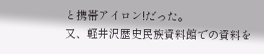と携帯アイロン!だった。
又、軽井沢歴史民族資料館での資料を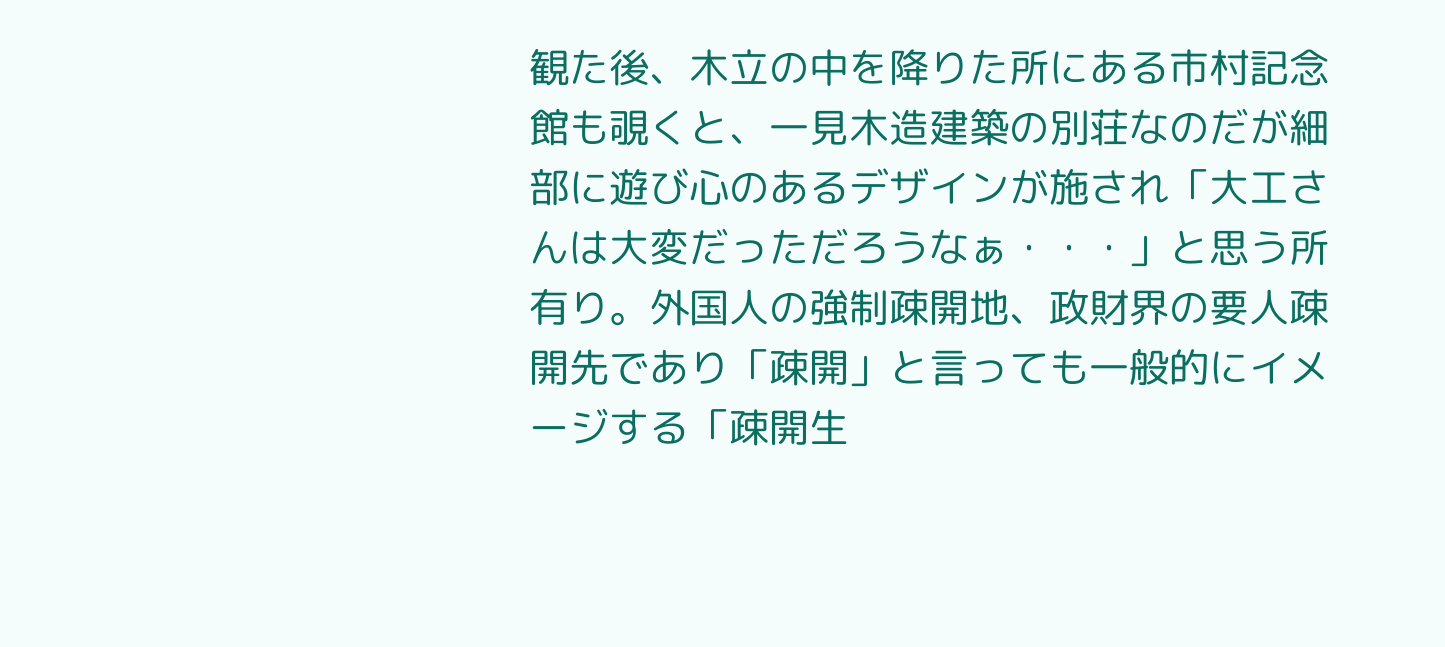観た後、木立の中を降りた所にある市村記念館も覗くと、一見木造建築の別荘なのだが細部に遊び心のあるデザインが施され「大工さんは大変だっただろうなぁ・・・」と思う所有り。外国人の強制疎開地、政財界の要人疎開先であり「疎開」と言っても一般的にイメージする「疎開生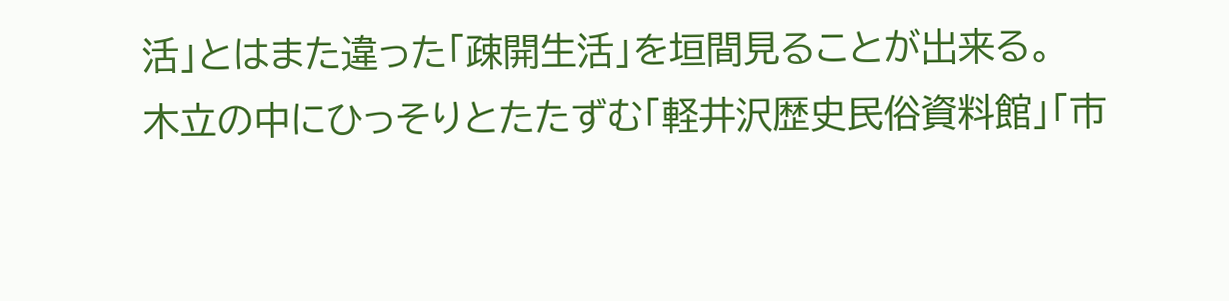活」とはまた違った「疎開生活」を垣間見ることが出来る。
木立の中にひっそりとたたずむ「軽井沢歴史民俗資料館」「市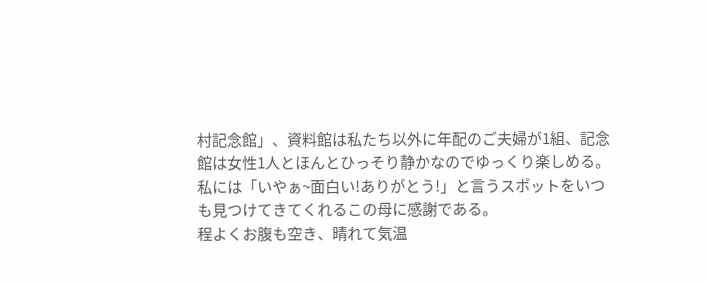村記念館」、資料館は私たち以外に年配のご夫婦が1組、記念館は女性1人とほんとひっそり静かなのでゆっくり楽しめる。
私には「いやぁ~面白い!ありがとう!」と言うスポットをいつも見つけてきてくれるこの母に感謝である。
程よくお腹も空き、晴れて気温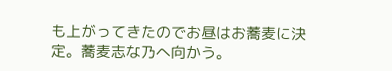も上がってきたのでお昼はお蕎麦に決定。蕎麦志な乃へ向かう。